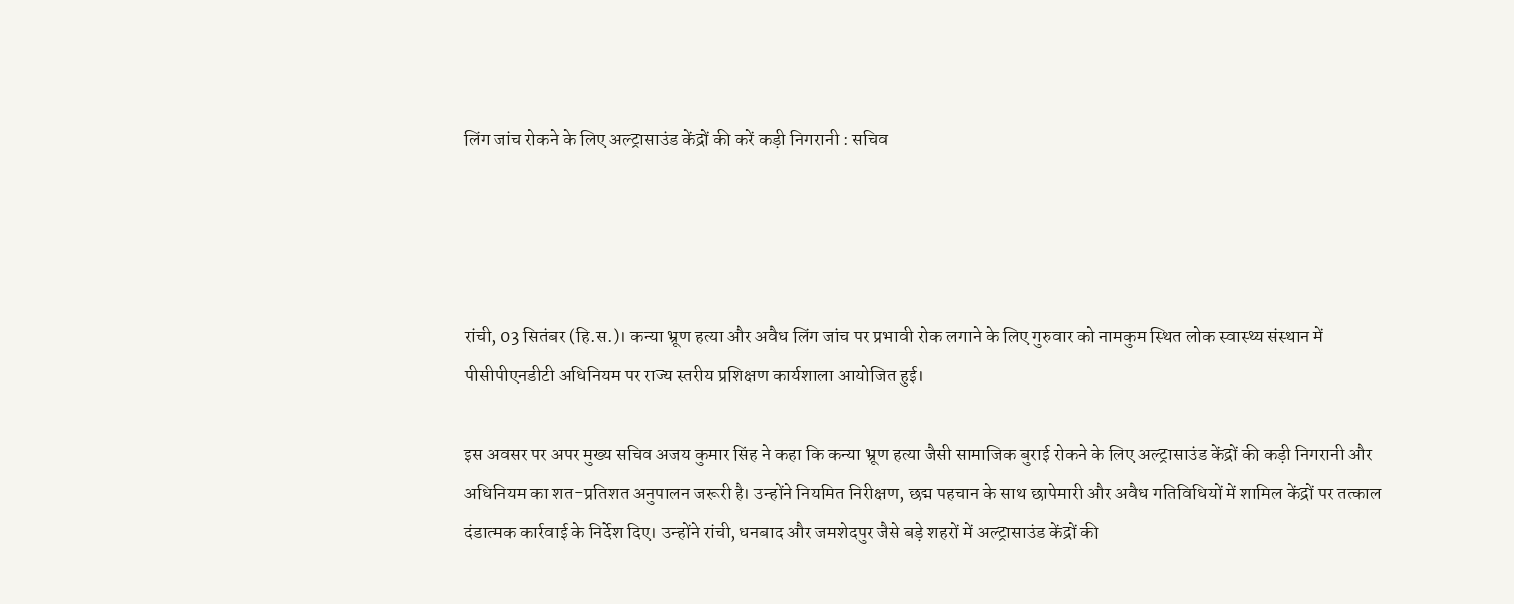लिंग जांच रोकने के लिए अल्ट्रासाउंड केंद्रों की करें कड़ी निगरानी : सचिव




रांची, 03 सितंबर (हि.स.)। कन्या भ्रूण हत्या और अवैध लिंग जांच पर प्रभावी रोक लगाने के लिए गुरुवार को नामकुम स्थित लोक स्वास्थ्य संस्थान में पीसीपीएनडीटी अधिनियम पर राज्य स्तरीय प्रशिक्षण कार्यशाला आयोजित हुई।

इस अवसर पर अपर मुख्य सचिव अजय कुमार सिंह ने कहा कि कन्या भ्रूण हत्या जैसी सामाजिक बुराई रोकने के लिए अल्ट्रासाउंड केंद्रों की कड़ी निगरानी और अधिनियम का शत-प्रतिशत अनुपालन जरूरी है। उन्होंने नियमित निरीक्षण, छद्म पहचान के साथ छापेमारी और अवैध गतिविधियों में शामिल केंद्रों पर तत्काल दंडात्मक कार्रवाई के निर्देश दिए। उन्होंने रांची, धनबाद और जमशेदपुर जैसे बड़े शहरों में अल्ट्रासाउंड केंद्रों की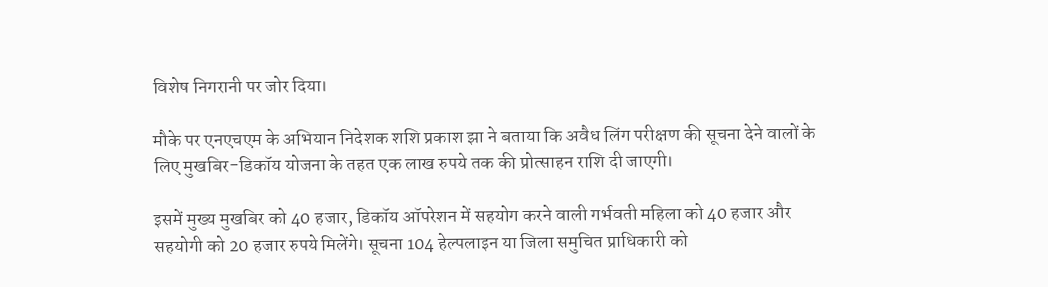विशेष निगरानी पर जोर दिया।

मौके पर एनएचएम के अभियान निदेशक शशि प्रकाश झा ने बताया कि अवैध लिंग परीक्षण की सूचना देने वालों के लिए मुखबिर-डिकॉय योजना के तहत एक लाख रुपये तक की प्रोत्साहन राशि दी जाएगी।

इसमें मुख्य मुखबिर को 40 हजार, डिकॉय ऑपरेशन में सहयोग करने वाली गर्भवती महिला को 40 हजार और सहयोगी को 20 हजार रुपये मिलेंगे। सूचना 104 हेल्पलाइन या जिला समुचित प्राधिकारी को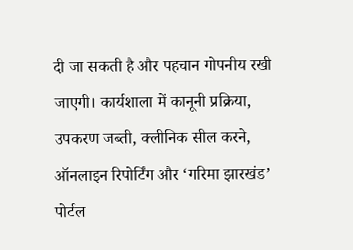दी जा सकती है और पहचान गोपनीय रखी जाएगी। कार्यशाला में कानूनी प्रक्रिया, उपकरण जब्ती, क्लीनिक सील करने, ऑनलाइन रिपोर्टिंग और ‘गरिमा झारखंड’ पोर्टल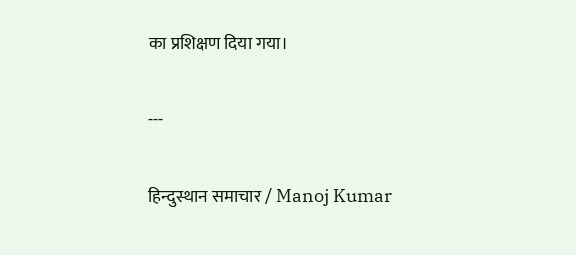का प्रशिक्षण दिया गया।

---

हिन्दुस्थान समाचार / Manoj Kumar